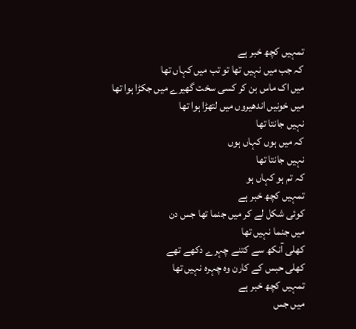تمہیں کچھ خبر ہے
کہ جب میں نہیں تھا تو تب میں کہاں تھا
میں اک ماس بن کر کسی سخت گھیرے میں جکڑا ہوا تھا
میں خونیں اندھیروں میں لتھڑا ہوا تھا
نہیں جانتا تھا
کہ میں ہوں کہاں ہوں
نہیں جانتا تھا
کہ تم ہو کہاں ہو
تمہیں کچھ خبر ہے
کوئی شکل لے کر میں جنما تھا جس دن
میں جنما نہیں تھا
کھلی آنکھ سے کتنے چہرے دکھے تھے
کھلی حبس کے کارن وہ چہرہ نہیں تھا
تمہیں کچھ خبر ہے
میں جس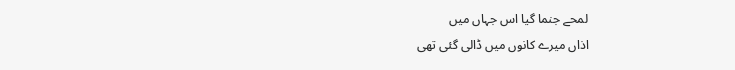لمحے جنما گیا اس جہاں میں
اذاں میرے کانوں میں ڈالی گئی تھی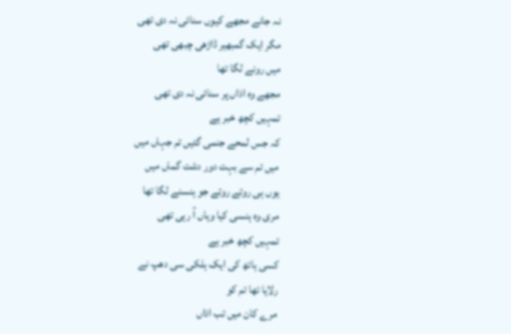نہ جانے مجھے کیوں سنائی نہ دی تھی
مگر ایک گمبھیر ڈاڑھی چبھی تھی
میں رونے لگا تھا
مجھے وہ اذاں پر سنائی نہ دی تھی
تمہیں کچھ خبر ہے
کہ جس لمحے جنمی گئیں تم جہاں میں
میں تم سے بہت دور دشت گماں میں
یوں ہی روتے روتے جو ہنسنے لگا تھا
مری وہ ہنسی کیا وہاں آ رہی تھی
تمہیں کچھ خبر ہے
کسی ہاتھ کی ایک ہلکی سی دھپ نے
رلایا تھا تم کو
مرے کان میں تب اذاں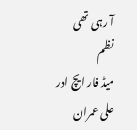آ رہی تھی
نظم
میڈ فار ایچ ادر
علی عمران